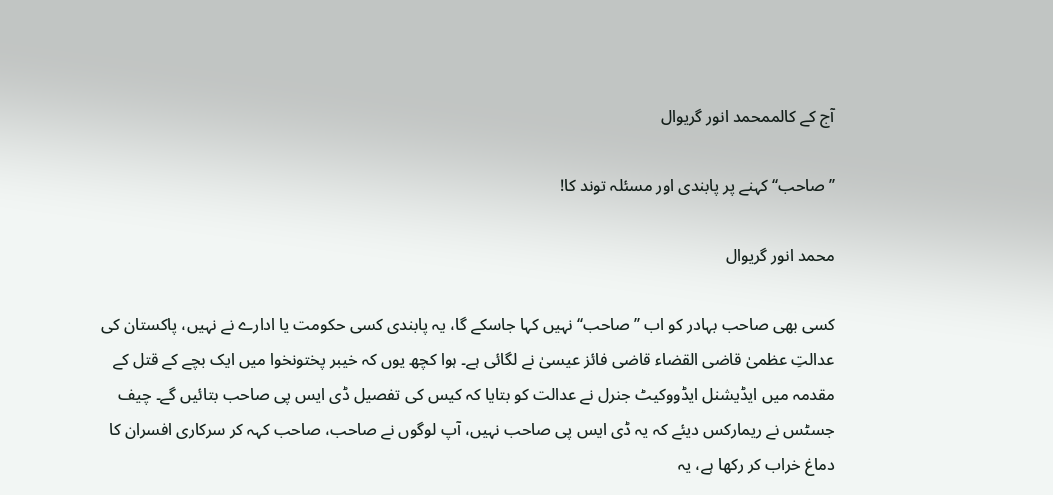آج کے کالممحمد انور گریوال

’’صاحب‘‘ کہنے پر پابندی اور مسئلہ توند کا!

محمد انور گریوال

کسی بھی صاحب بہادر کو اب ’’صاحب‘‘ نہیں کہا جاسکے گا، یہ پابندی کسی حکومت یا ادارے نے نہیں، پاکستان کی عدالتِ عظمیٰ قاضی القضاء قاضی فائز عیسیٰ نے لگائی ہے۔ ہوا کچھ یوں کہ خیبر پختونخوا میں ایک بچے کے قتل کے مقدمہ میں ایڈیشنل ایڈووکیٹ جنرل نے عدالت کو بتایا کہ کیس کی تفصیل ڈی ایس پی صاحب بتائیں گے۔ چیف جسٹس نے ریمارکس دیئے کہ یہ ڈی ایس پی صاحب نہیں، آپ لوگوں نے صاحب، صاحب کہہ کر سرکاری افسران کا دماغ خراب کر رکھا ہے، یہ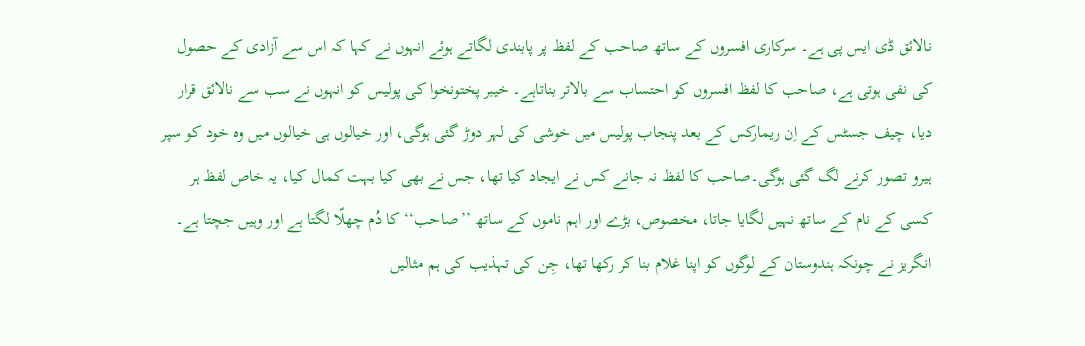نالائق ڈی ایس پی ہے۔ سرکاری افسروں کے ساتھ صاحب کے لفظ پر پابندی لگاتے ہوئے انہوں نے کہا کہ اس سے آزادی کے حصول کی نفی ہوتی ہے، صاحب کا لفظ افسروں کو احتساب سے بالاتر بناتاہے۔ خیبر پختونخوا کی پولیس کو انہوں نے سب سے نالائق قرار دیا، چیف جسٹس کے اِن ریمارکس کے بعد پنجاب پولیس میں خوشی کی لہر دوڑ گئی ہوگی، اور خیالوں ہی خیالوں میں وہ خود کو سپر ہیرو تصور کرنے لگ گئی ہوگی۔صاحب کا لفظ نہ جانے کس نے ایجاد کیا تھا، جس نے بھی کیا بہت کمال کیا، یہ خاص لفظ ہر کسی کے نام کے ساتھ نہیں لگایا جاتا، مخصوص، بڑے اور اہم ناموں کے ساتھ ’’صاحب‘‘ کا دُم چھلّا لگتا ہے اور وہیں جچتا ہے۔ انگریز نے چونکہ ہندوستان کے لوگوں کو اپنا غلام بنا کر رکھا تھا، جِن کی تہذیب کی ہم مثالیں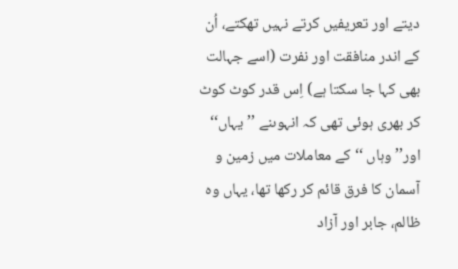دیتے اور تعریفیں کرتے نہیں تھکتے، اُن کے اندر منافقت اور نفرت (اسے جہالت بھی کہا جا سکتا ہے) اِس قدر کوٹ کوٹ کر بھری ہوئی تھی کہ انہوںنے ’’یہاں‘‘ اور’’ وہاں ‘‘کے معاملات میں زمین و آسمان کا فرق قائم کر رکھا تھا، یہاں وہ ظالم، جابر اور آزاد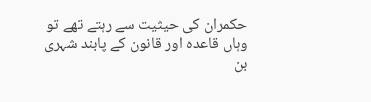حکمران کی حیثیت سے رہتے تھے تو وہاں قاعدہ اور قانون کے پابند شہری بن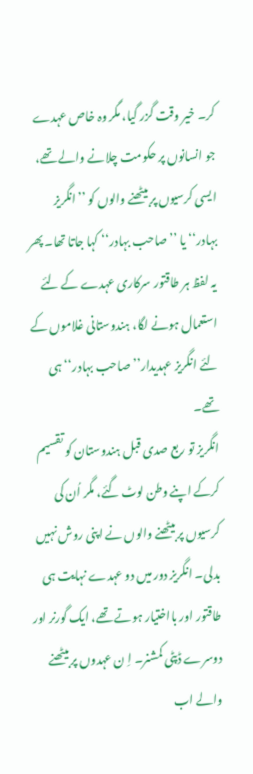کر۔ خیر وقت گزر گیا، مگر وہ خاص عہدے جو انسانوں پر حکومت چلانے والے تھے، ایسی کرسیوں پر بیٹھنے والوں کو ’’انگریز بہادر‘‘ یا ’’صاحب بہادر‘‘ کہا جاتا تھا۔ پھر یہ لفظ ہر طاقتور سرکاری عہدے کے لئے استعمال ہونے لگا، ہندوستانی غلاموں کے لئے انگریز عہدیدار’’ صاحب بہادر‘‘ ہی تھے۔
انگریز تو ربع صدی قبل ہندوستان کو تقسیم کرکے اپنے وطن لوٹ گئے، مگر اُن کی کرسیوں پر بیٹھنے والوں نے اپنی روش نہیں بدلی۔ انگریز دور میں دو عہدے نہایت ہی طاقتور اور بااختیار ہوتے تھے، ایک گورنر اور دوسرے ڈپٹی کمشنر۔ اِ ن عہدوں پر بیٹھنے والے اب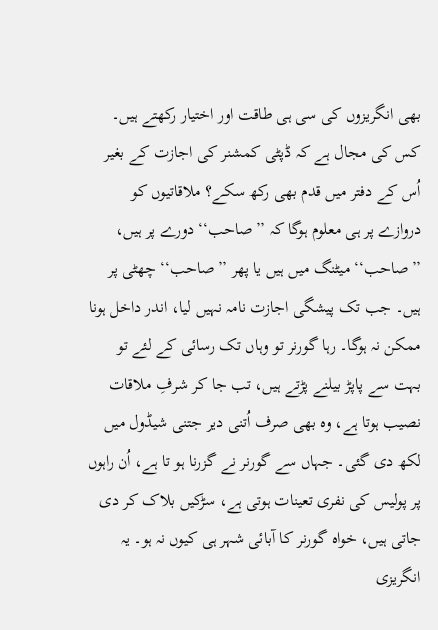بھی انگریزوں کی سی ہی طاقت اور اختیار رکھتے ہیں۔ کس کی مجال ہے کہ ڈپٹی کمشنر کی اجازت کے بغیر اُس کے دفتر میں قدم بھی رکھ سکے؟ ملاقاتیوں کو دروازے پر ہی معلوم ہوگا کہ ’’صاحب‘‘دورے پر ہیں، ’’صاحب‘‘ میٹنگ میں ہیں یا پھر ’’صاحب‘‘ چھٹی پر ہیں۔ جب تک پیشگی اجازت نامہ نہیں لیا، اندر داخل ہونا ممکن نہ ہوگا۔ رہا گورنر تو وہاں تک رسائی کے لئے تو بہت سے پاپڑ بیلنے پڑتے ہیں، تب جا کر شرفِ ملاقات نصیب ہوتا ہے، وہ بھی صرف اُتنی دیر جتنی شیڈول میں لکھ دی گئی۔ جہاں سے گورنر نے گزرنا ہو تا ہے، اُن راہوں پر پولیس کی نفری تعینات ہوتی ہے، سڑکیں بلاک کر دی جاتی ہیں، خواہ گورنر کا آبائی شہر ہی کیوں نہ ہو۔ یہ انگریزی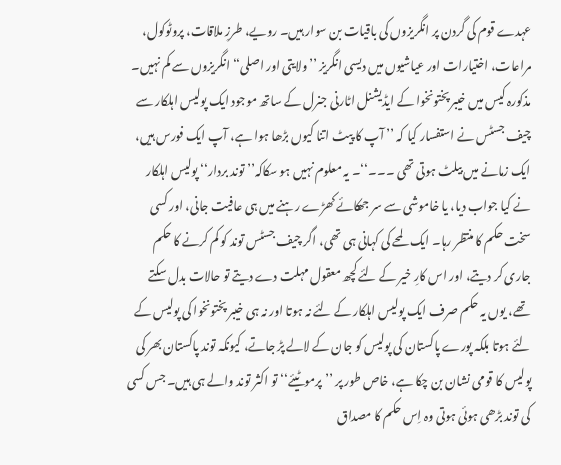عہدے قوم کی گردن پر انگریزوں کی باقیات بن سوار ہیں۔ رویے، طرزِ ملاقات، پروٹوکول، مراعات، اختیارات اور عیاشیوں میں دیسی انگریز ’’ولایتی اور اصلی‘‘ انگریزوں سے کم نہیں۔
مذکورہ کیس میں خیبر پختونخوا کے ایڈیشنل اٹارنی جنرل کے ساتھ موجود ایک پولیس اہلکار سے چیف جسٹس نے استفسار کیا کہ ’’ آپ کا پیٹ اتنا کیوں بڑھا ہوا ہے، آپ ایک فورس ہیں، ایک زمانے میں بیلٹ ہوتی تھی ۔۔۔‘‘۔ یہ معلوم نہیں ہو سکاکہ’’ توند بردار‘‘ پولیس اہلکار نے کیا جواب دیا، یا خاموشی سے سر جھکائے کھڑے رہنے میں ہی عافیت جانی، اور کسی سخت حکم کا منتظر رہا۔ ایک لمحے کی کہانی ہی تھی، اگر چیف جسٹس توند کو کم کرنے کا حکم جاری کر دیتے، اور اس کارِ خیر کے لئے کچھ معقول مہلت دے دیتے تو حالات بدل سکتے تھے، یوں یہ حکم صرف ایک پولیس اہلکار کے لئے نہ ہوتا اور نہ ہی خیبر پختونخوا کی پولیس کے لئے ہوتا بلکہ پورے پاکستان کی پولیس کو جان کے لالے پڑ جاتے، کیونکہ توند پاکستان بھر کی پولیس کا قومی نشان بن چکا ہے، خاص طور پر ’’پرموٹیئے‘‘ تو اکثر توند والے ہی ہیں۔ جس کسی کی توند بڑھی ہوئی ہوتی وہ اِس حکم کا مصداق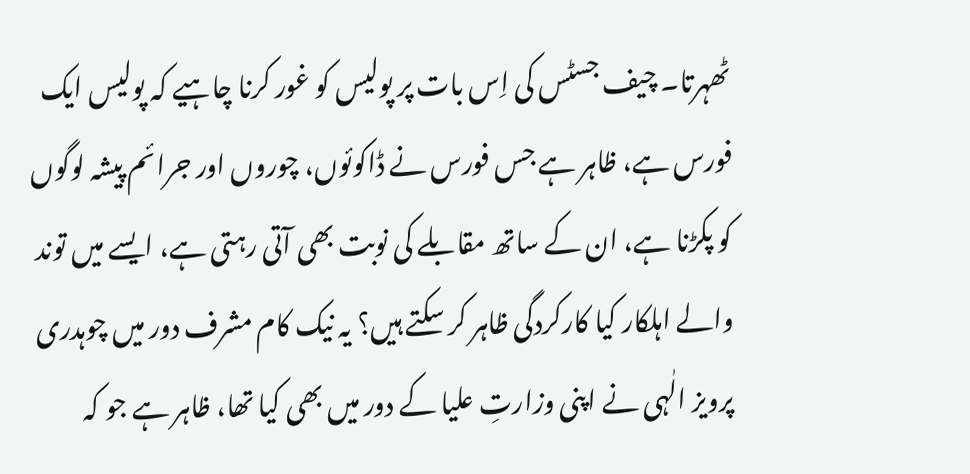ٹھہرتا۔ چیف جسٹس کی اِس بات پر پولیس کو غور کرنا چاہیے کہ پولیس ایک فورس ہے، ظاہر ہے جس فورس نے ڈاکوئوں، چوروں اور جرائم پیشہ لوگوں کو پکڑنا ہے، ان کے ساتھ مقابلے کی نوبت بھی آتی رہتی ہے، ایسے میں توند والے اہلکار کیا کارکردگی ظاہر کر سکتے ہیں؟ یہ نیک کام مشرف دور میں چوہدری پرویز الٰہی نے اپنی وزارتِ علیا کے دور میں بھی کیا تھا، ظاہر ہے جو کہ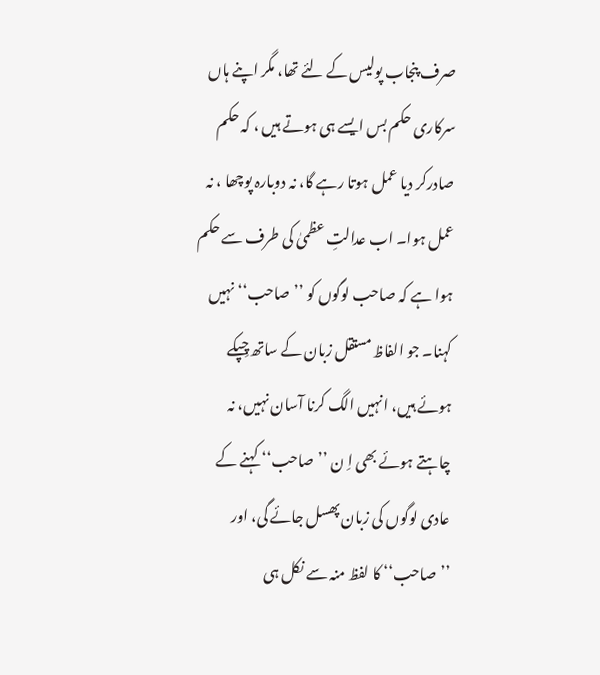صرف پنجاب پولیس کے لئے تھا، مگر اپنے ہاں سرکاری حکم بس ایسے ہی ہوتے ہیں ، کہ حکم صادرکر دیا عمل ہوتا رہے گا، نہ دوبارہ پوچھا ، نہ عمل ہوا۔ اب عدالتِ عظمیٰ کی طرف سے حکم ہوا ہے کہ صاحب لوگوں کو ’’صاحب‘‘ نہیں کہنا۔ جو الفاظ مستقل زبان کے ساتھ چِپکے ہوئے ہیں، انہیں الگ کرنا آسان نہیں، نہ چاہتے ہوئے بھی اِ ن ’’صاحب‘‘ کہنے کے عادی لوگوں کی زبان پھسل جائے گی، اور ’’صاحب‘‘ کا لفظ منہ سے نکل ہی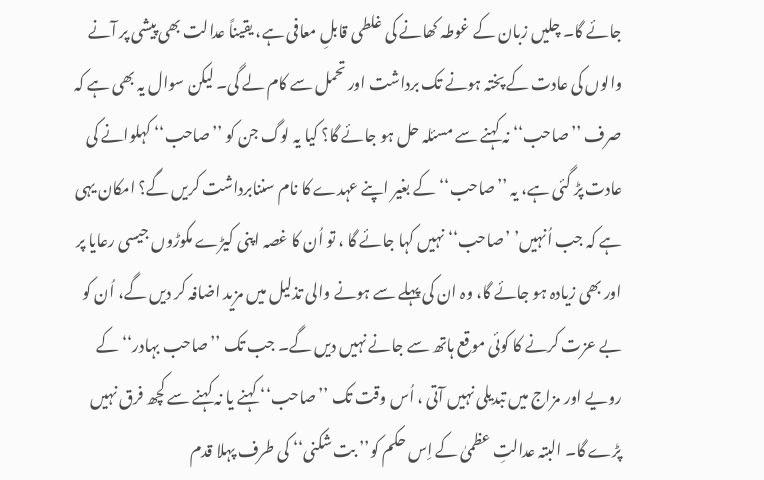جائے گا۔ چلیں زبان کے غوطہ کھانے کی غلطی قابلِ معافی ہے، یقیناً عدالت بھی پیشی پر آنے والوں کی عادت کے پختہ ہونے تک برداشت اور تحمل سے کام لے گی۔ لیکن سوال یہ بھی ہے کہ صرف ’’صاحب‘‘ نہ کہنے سے مسئلہ حل ہو جائے گا؟ کیا یہ لوگ جن کو ’’صاحب‘‘ کہلوانے کی عادت پڑ گئی ہے، یہ ’’صاحب‘‘ کے بغیر اپنے عہدے کا نام سننابرداشت کریں گے؟ امکان یہی ہے کہ جب اُنہیں’ ’صاحب‘‘ نہیں کہا جائے گا ، تو اُن کا غصہ اپنی کیڑے مکوڑوں جیسی رعایا پر اور بھی زیادہ ہو جائے گا، وہ ان کی پہلے سے ہونے والی تذلیل میں مزید اضافہ کر دیں گے، اُن کو بے عزت کرنے کا کوئی موقع ہاتھ سے جانے نہیں دیں گے۔ جب تک ’’صاحب بہادر‘‘ کے رویے اور مزاج میں تبدیلی نہیں آتی ، اُس وقت تک ’’صاحب‘‘ کہنے یا نہ کہنے سے کچھ فرق نہیں پڑے گا۔ البتہ عدالتِ عظمیٰ کے اِس حکم کو’’ بت شکنی‘‘ کی طرف پہلا قدم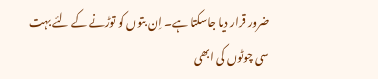ضرور قرار دیا جاسکتا ہے۔ اِن بتوں کو توڑنے کے لئے بہت سی چوٹوں کی ابھی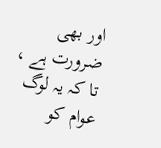اور بھی ضرورت ہے ، تا کہ یہ لوگ عوام کو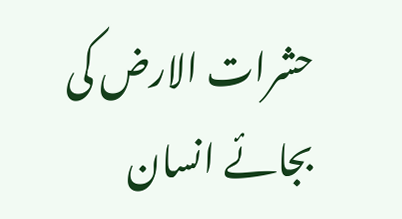حشرات الارض کی بجائے انسان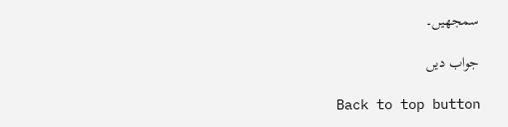سمجھیں۔

جواب دیں

Back to top button